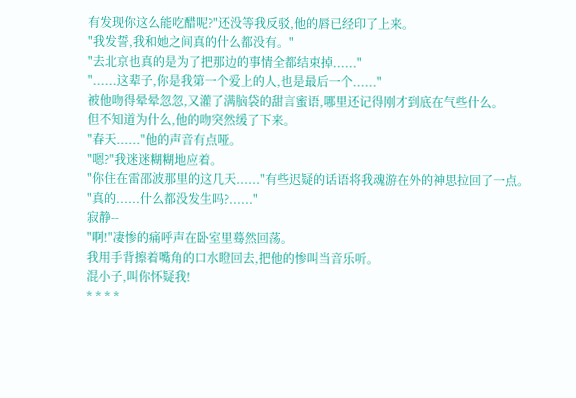有发现你这么能吃醋呢?"还没等我反驳,他的唇已经印了上来。
"我发誓,我和她之间真的什么都没有。"
"去北京也真的是为了把那边的事情全都结束掉......"
"......这辈子,你是我第一个爱上的人,也是最后一个......"
被他吻得晕晕忽忽,又灌了满脑袋的甜言蜜语,哪里还记得刚才到底在气些什么。
但不知道为什么,他的吻突然缓了下来。
"春天......"他的声音有点哑。
"嗯?"我迷迷糊糊地应着。
"你住在雷邵波那里的这几天......"有些迟疑的话语将我魂游在外的神思拉回了一点。
"真的......什么都没发生吗?......"
寂静--
"啊!"凄惨的痛呼声在卧室里蓦然回荡。
我用手背擦着嘴角的口水瞪回去,把他的惨叫当音乐听。
混小子,叫你怀疑我!
* * * *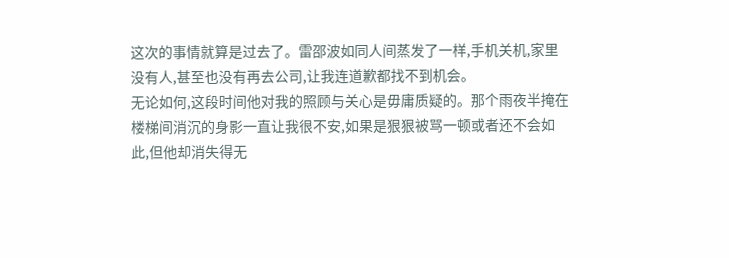这次的事情就算是过去了。雷邵波如同人间蒸发了一样,手机关机,家里没有人,甚至也没有再去公司,让我连道歉都找不到机会。
无论如何,这段时间他对我的照顾与关心是毋庸质疑的。那个雨夜半掩在楼梯间消沉的身影一直让我很不安,如果是狠狠被骂一顿或者还不会如此,但他却消失得无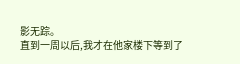影无踪。
直到一周以后,我才在他家楼下等到了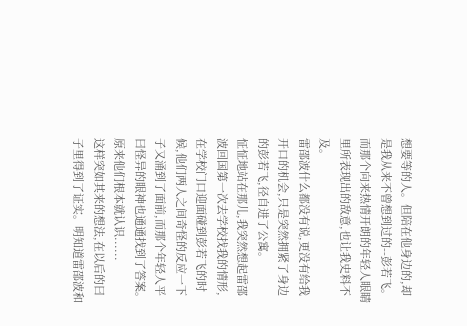想要等的人。但陪在他身边的,却是我从来不曾想到过的--彭若飞。而那个向来热情开朗的年轻人眼睛里所表现出的敌意,也让我史料不及。
雷邵波什么都没有说,更没有给我开口的机会,只是突然拥紧了身边的彭若飞,径自进了公寓。
怔怔地站在那儿,我突然想起雷邵波回国第一次去学校找我的情形,在学校门口迎面碰到彭若飞的时候,他们两人之间奇怪的反应一下子又涌到了面前,而那个年轻人平曰怪异的眼神也通通找到了答案。原来他们根本就认识......
这样突如其来的想法,在以后的曰子里得到了证实。明知道雷邵波和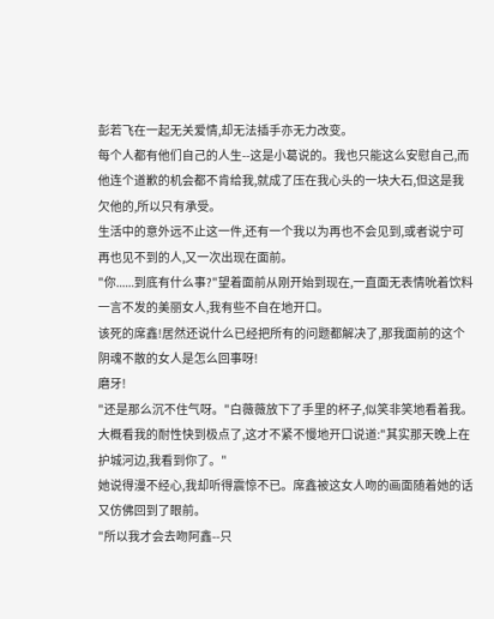彭若飞在一起无关爱情,却无法插手亦无力改变。
每个人都有他们自己的人生--这是小葛说的。我也只能这么安慰自己,而他连个道歉的机会都不肯给我,就成了压在我心头的一块大石,但这是我欠他的,所以只有承受。
生活中的意外远不止这一件,还有一个我以为再也不会见到,或者说宁可再也见不到的人,又一次出现在面前。
"你......到底有什么事?"望着面前从刚开始到现在,一直面无表情吮着饮料一言不发的美丽女人,我有些不自在地开口。
该死的席鑫!居然还说什么已经把所有的问题都解决了,那我面前的这个阴魂不散的女人是怎么回事呀!
磨牙!
"还是那么沉不住气呀。"白薇薇放下了手里的杯子,似笑非笑地看着我。大概看我的耐性快到极点了,这才不紧不慢地开口说道:"其实那天晚上在护城河边,我看到你了。"
她说得漫不经心,我却听得震惊不已。席鑫被这女人吻的画面随着她的话又仿佛回到了眼前。
"所以我才会去吻阿鑫--只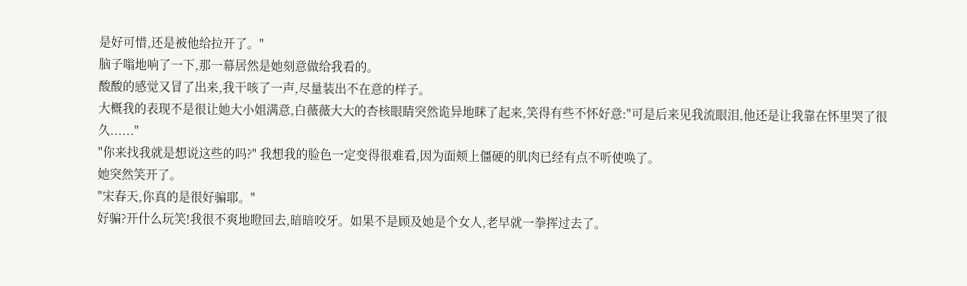是好可惜,还是被他给拉开了。"
脑子嗡地响了一下,那一幕居然是她刻意做给我看的。
酸酸的感觉又冒了出来,我干咳了一声,尽量装出不在意的样子。
大概我的表现不是很让她大小姐满意,白薇薇大大的杏核眼睛突然诡异地眯了起来,笑得有些不怀好意:"可是后来见我流眼泪,他还是让我靠在怀里哭了很久......"
"你来找我就是想说这些的吗?" 我想我的脸色一定变得很难看,因为面颊上僵硬的肌肉已经有点不听使唤了。
她突然笑开了。
"宋春天,你真的是很好骗耶。"
好骗?开什么玩笑!我很不爽地瞪回去,暗暗咬牙。如果不是顾及她是个女人,老早就一拳挥过去了。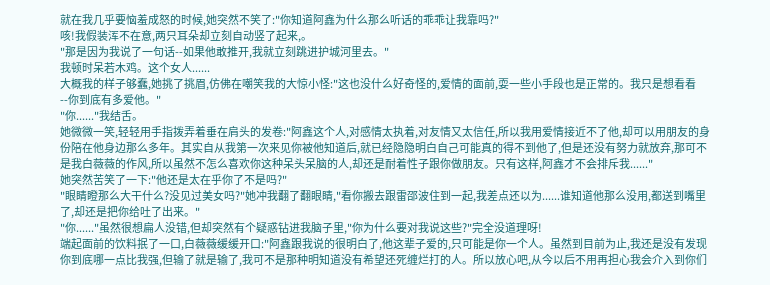就在我几乎要恼羞成怒的时候,她突然不笑了:"你知道阿鑫为什么那么听话的乖乖让我靠吗?"
咳!我假装浑不在意,两只耳朵却立刻自动竖了起来,。
"那是因为我说了一句话--如果他敢推开,我就立刻跳进护城河里去。"
我顿时呆若木鸡。这个女人......
大概我的样子够蠢,她挑了挑眉,仿佛在嘲笑我的大惊小怪:"这也没什么好奇怪的,爱情的面前,耍一些小手段也是正常的。我只是想看看--你到底有多爱他。"
"你......"我结舌。
她微微一笑,轻轻用手指拨弄着垂在肩头的发卷:"阿鑫这个人,对感情太执着,对友情又太信任,所以我用爱情接近不了他,却可以用朋友的身份陪在他身边那么多年。其实自从我第一次来见你被他知道后,就已经隐隐明白自己可能真的得不到他了,但是还没有努力就放弃,那可不是我白薇薇的作风,所以虽然不怎么喜欢你这种呆头呆脑的人,却还是耐着性子跟你做朋友。只有这样,阿鑫才不会排斥我......"
她突然苦笑了一下:"他还是太在乎你了不是吗?"
"眼睛瞪那么大干什么?没见过美女吗?"她冲我翻了翻眼睛,"看你搬去跟雷邵波住到一起,我差点还以为......谁知道他那么没用,都送到嘴里了,却还是把你给吐了出来。"
"你......"虽然很想扁人没错,但却突然有个疑惑钻进我脑子里,"你为什么要对我说这些?"完全没道理呀!
端起面前的饮料抿了一口,白薇薇缓缓开口:"阿鑫跟我说的很明白了,他这辈子爱的,只可能是你一个人。虽然到目前为止,我还是没有发现你到底哪一点比我强,但输了就是输了,我可不是那种明知道没有希望还死缠烂打的人。所以放心吧,从今以后不用再担心我会介入到你们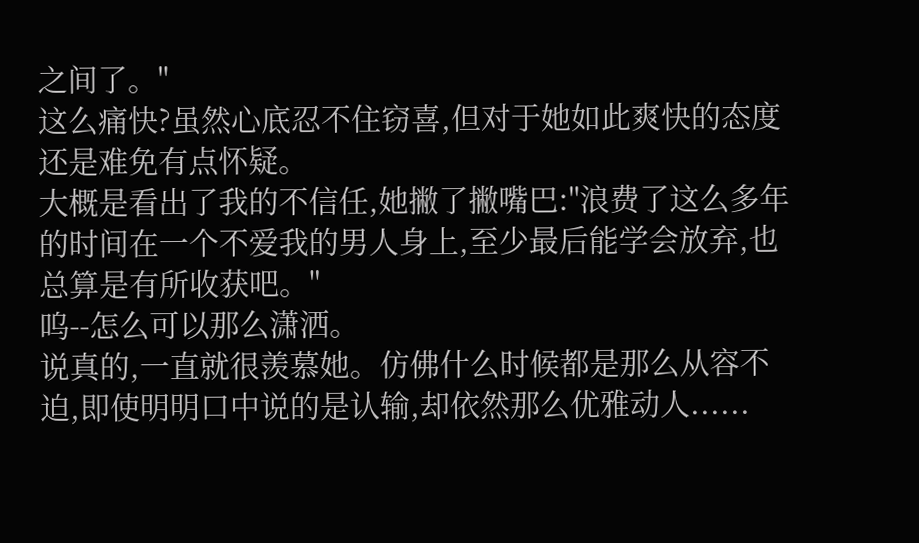之间了。"
这么痛快?虽然心底忍不住窃喜,但对于她如此爽快的态度还是难免有点怀疑。
大概是看出了我的不信任,她撇了撇嘴巴:"浪费了这么多年的时间在一个不爱我的男人身上,至少最后能学会放弃,也总算是有所收获吧。"
呜--怎么可以那么潇洒。
说真的,一直就很羡慕她。仿佛什么时候都是那么从容不迫,即使明明口中说的是认输,却依然那么优雅动人......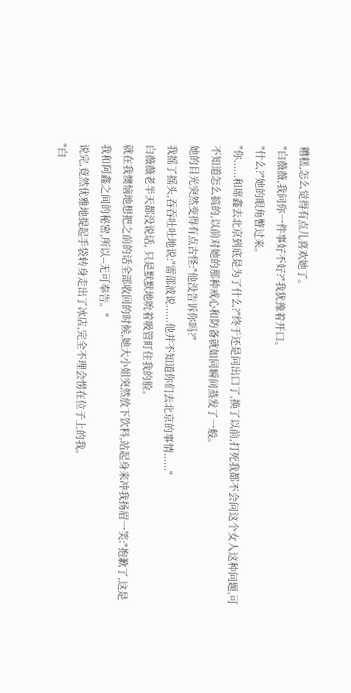糟糕,怎么觉得有点儿喜欢她了。
"白薇薇,我问你一件事好不好?"我犹豫着开口。
"什么?"她的眼角瞥过来。
"你......和席鑫去北京到底是为了什么?"终于还是问出口了,换了以前,打死我都不会问这个女人这种问题,可不知道怎么搞的,以前对她的那种戒心和防备就如同瞬间蒸发了一般。
她的目光突然变得有点古怪:"他没告诉你吗?"
我摇了摇头,吞吞吐吐地说:"雷邵波说......他并不知道你们去北京的事情......"
白薇薇老半天都没说话, 只是默默地吮着吸管盯住我的脸。
就在我懊恼地想把之前的话全部收回的时候,她大小姐突然放下饮料,站起身来冲我扬眉一笑:"抱歉了,这是我和阿鑫之间的秘密,所以--无可奉告。"
说完,竟然优雅地提起手袋转身走出了冰店,完全不理会愣在位子上的我。
"白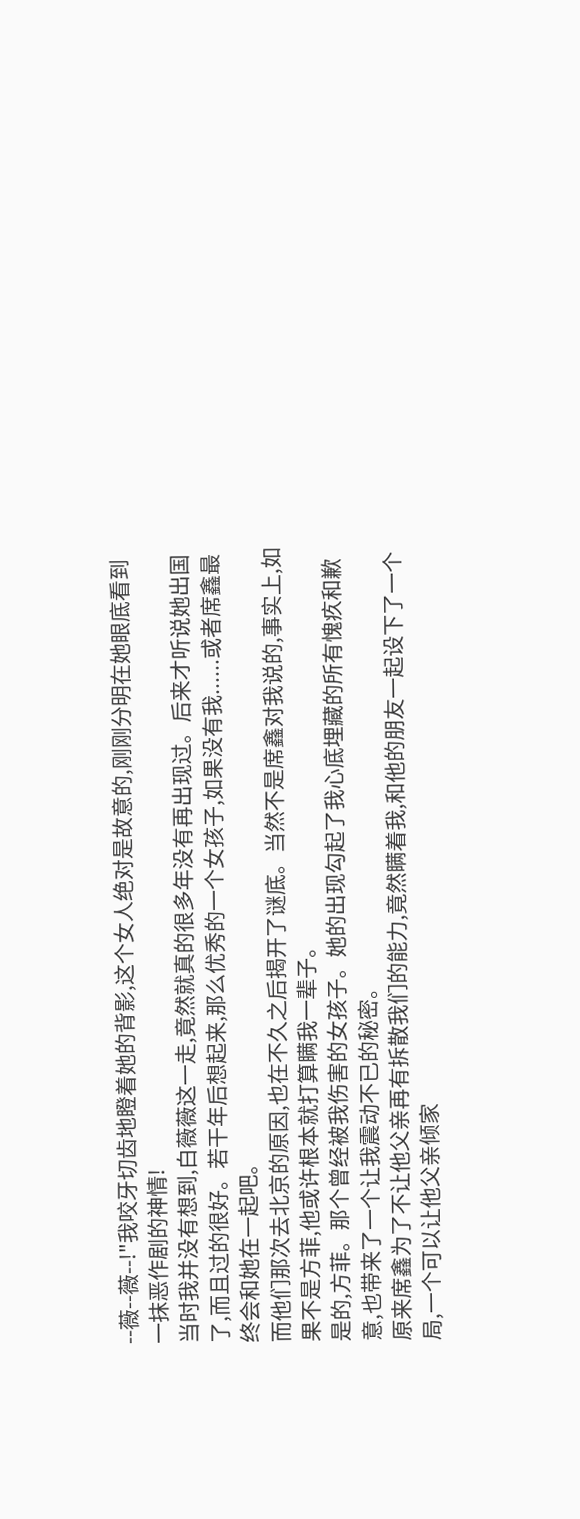--薇--薇--!"我咬牙切齿地瞪着她的背影,这个女人绝对是故意的,刚刚分明在她眼底看到一抹恶作剧的神情!
当时我并没有想到,白薇薇这一走,竟然就真的很多年没有再出现过。后来才听说她出国了,而且过的很好。若干年后想起来,那么优秀的一个女孩子,如果没有我......或者席鑫最终会和她在一起吧。
而他们那次去北京的原因,也在不久之后揭开了谜底。当然不是席鑫对我说的,事实上,如果不是方菲,他或许根本就打算瞒我一辈子。
是的,方菲。那个曾经被我伤害的女孩子。她的出现勾起了我心底埋藏的所有愧疚和歉意,也带来了一个让我震动不已的秘密。
原来席鑫为了不让他父亲再有拆散我们的能力,竟然瞒着我,和他的朋友一起设下了一个局,一个可以让他父亲倾家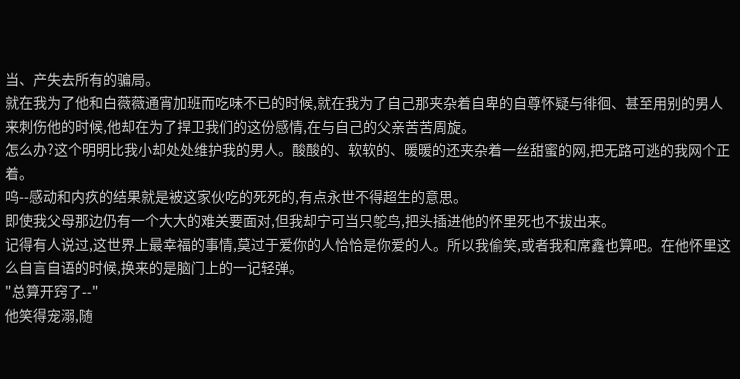当、产失去所有的骗局。
就在我为了他和白薇薇通宵加班而吃味不已的时候,就在我为了自己那夹杂着自卑的自尊怀疑与徘徊、甚至用别的男人来刺伤他的时候,他却在为了捍卫我们的这份感情,在与自己的父亲苦苦周旋。
怎么办?这个明明比我小却处处维护我的男人。酸酸的、软软的、暖暖的还夹杂着一丝甜蜜的网,把无路可逃的我网个正着。
呜--感动和内疚的结果就是被这家伙吃的死死的,有点永世不得超生的意思。
即使我父母那边仍有一个大大的难关要面对,但我却宁可当只鸵鸟,把头插进他的怀里死也不拔出来。
记得有人说过,这世界上最幸福的事情,莫过于爱你的人恰恰是你爱的人。所以我偷笑,或者我和席鑫也算吧。在他怀里这么自言自语的时候,换来的是脑门上的一记轻弹。
"总算开窍了--"
他笑得宠溺,随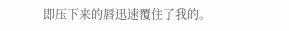即压下来的唇迅速覆住了我的。